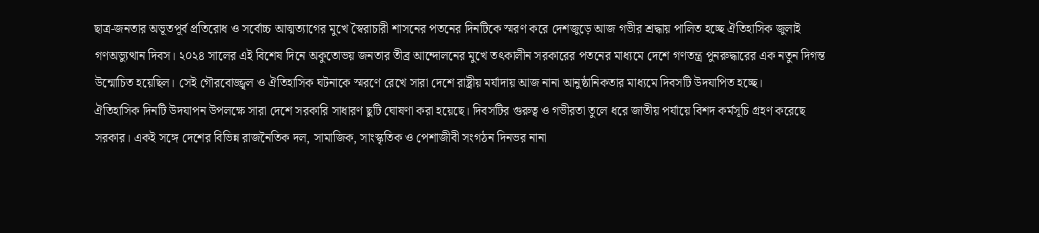ছাত্র-জনতার অভূতপূর্ব প্রতিরোধ ও সর্বোচ্চ আত্মত্যাগের মুখে স্বৈরাচারী শাসনের পতনের দিনটিকে স্মরণ করে দেশজুড়ে আজ গভীর শ্রদ্ধায় পালিত হচ্ছে ঐতিহাসিক জুলাই গণঅভ্যুত্থান দিবস। ২০২৪ সালের এই বিশেষ দিনে অকুতোভয় জনতার তীব্র আন্দোলনের মুখে তৎকালীন সরকারের পতনের মাধ্যমে দেশে গণতন্ত্র পুনরুদ্ধারের এক নতুন দিগন্ত উন্মোচিত হয়েছিল। সেই গৌরবোজ্জ্বল ও ঐতিহাসিক ঘটনাকে স্মরণে রেখে সারা দেশে রাষ্ট্রীয় মর্যাদায় আজ নানা আনুষ্ঠানিকতার মাধ্যমে দিবসটি উদযাপিত হচ্ছে।
ঐতিহাসিক দিনটি উদযাপন উপলক্ষে সারা দেশে সরকারি সাধারণ ছুটি ঘোষণা করা হয়েছে। দিবসটির গুরুত্ব ও গভীরতা তুলে ধরে জাতীয় পর্যায়ে বিশদ কর্মসূচি গ্রহণ করেছে সরকার। একই সঙ্গে দেশের বিভিন্ন রাজনৈতিক দল, সামাজিক, সাংস্কৃতিক ও পেশাজীবী সংগঠন দিনভর নানা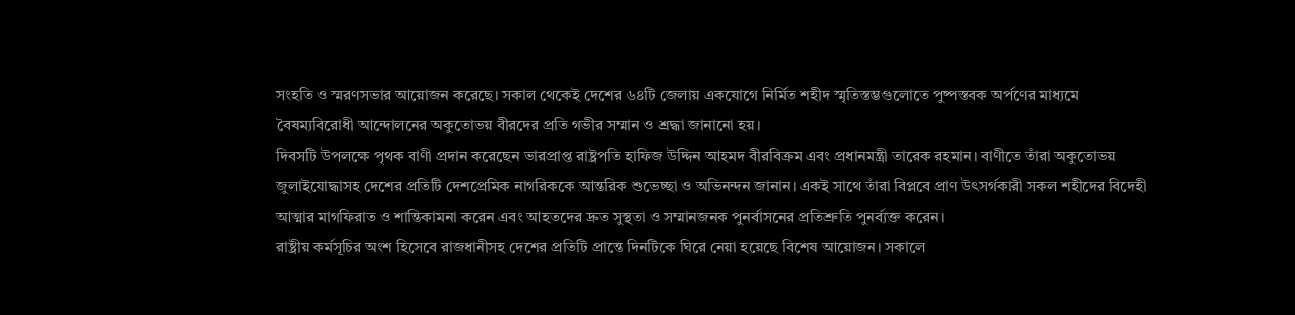সংহতি ও স্মরণসভার আয়োজন করেছে। সকাল থেকেই দেশের ৬৪টি জেলায় একযোগে নির্মিত শহীদ স্মৃতিস্তম্ভগুলোতে পুষ্পস্তবক অর্পণের মাধ্যমে বৈষম্যবিরোধী আন্দোলনের অকুতোভয় বীরদের প্রতি গভীর সম্মান ও শ্রদ্ধা জানানো হয়।
দিবসটি উপলক্ষে পৃথক বাণী প্রদান করেছেন ভারপ্রাপ্ত রাষ্ট্রপতি হাফিজ উদ্দিন আহমদ বীরবিক্রম এবং প্রধানমন্ত্রী তারেক রহমান। বাণীতে তাঁরা অকুতোভয় জুলাইযোদ্ধাসহ দেশের প্রতিটি দেশপ্রেমিক নাগরিককে আন্তরিক শুভেচ্ছা ও অভিনন্দন জানান। একই সাথে তাঁরা বিপ্লবে প্রাণ উৎসর্গকারী সকল শহীদের বিদেহী আত্মার মাগফিরাত ও শান্তিকামনা করেন এবং আহতদের দ্রুত সুস্থতা ও সম্মানজনক পুনর্বাসনের প্রতিশ্রুতি পুনর্ব্যক্ত করেন।
রাষ্ট্রীয় কর্মসূচির অংশ হিসেবে রাজধানীসহ দেশের প্রতিটি প্রান্তে দিনটিকে ঘিরে নেয়া হয়েছে বিশেষ আয়োজন। সকালে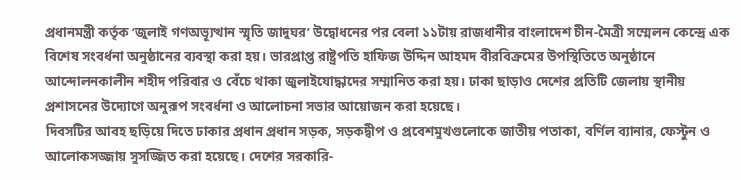প্রধানমন্ত্রী কর্তৃক ‘জুলাই গণঅভ্যূত্থান স্মৃতি জাদুঘর’ উদ্বোধনের পর বেলা ১১টায় রাজধানীর বাংলাদেশ চীন-মৈত্রী সম্মেলন কেন্দ্রে এক বিশেষ সংবর্ধনা অনুষ্ঠানের ব্যবস্থা করা হয়। ভারপ্রাপ্ত রাষ্ট্রপতি হাফিজ উদ্দিন আহমদ বীরবিক্রমের উপস্থিতিতে অনুষ্ঠানে আন্দোলনকালীন শহীদ পরিবার ও বেঁচে থাকা জুলাইযোদ্ধাদের সম্মানিত করা হয়। ঢাকা ছাড়াও দেশের প্রতিটি জেলায় স্থানীয় প্রশাসনের উদ্যোগে অনুরূপ সংবর্ধনা ও আলোচনা সভার আয়োজন করা হয়েছে।
দিবসটির আবহ ছড়িয়ে দিতে ঢাকার প্রধান প্রধান সড়ক, সড়কদ্বীপ ও প্রবেশমুখগুলোকে জাতীয় পতাকা, বর্ণিল ব্যানার, ফেস্টুন ও আলোকসজ্জায় সুসজ্জিত করা হয়েছে। দেশের সরকারি-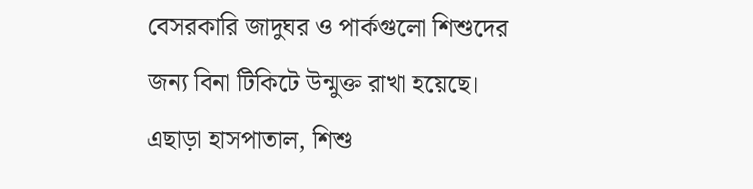বেসরকারি জাদুঘর ও পার্কগুলো শিশুদের জন্য বিনা টিকিটে উন্মুক্ত রাখা হয়েছে। এছাড়া হাসপাতাল, শিশু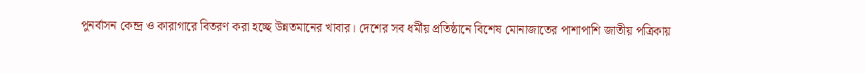পুনর্বাসন কেন্দ্র ও কারাগারে বিতরণ করা হচ্ছে উন্নতমানের খাবার। দেশের সব ধর্মীয় প্রতিষ্ঠানে বিশেষ মোনাজাতের পাশাপাশি জাতীয় পত্রিকায়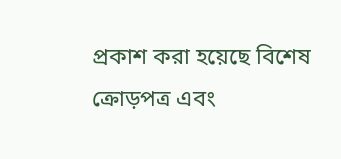প্রকাশ করা হয়েছে বিশেষ ক্রোড়পত্র এবং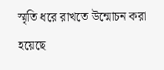স্মৃতি ধরে রাখতে উন্মোচন করা হয়েছে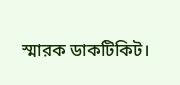স্মারক ডাকটিকিট।